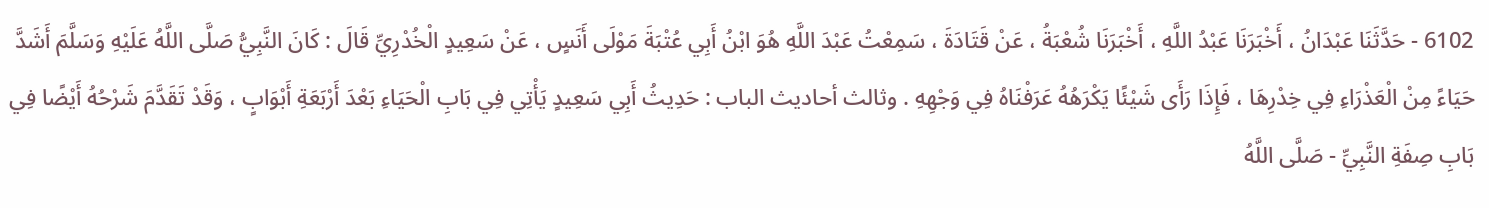6102 - حَدَّثَنَا عَبْدَانُ ، أَخْبَرَنَا عَبْدُ اللَّهِ ، أَخْبَرَنَا شُعْبَةُ ، عَنْ قَتَادَةَ ، سَمِعْتُ عَبْدَ اللَّهِ هُوَ ابْنُ أَبِي عُتْبَةَ مَوْلَى أَنَسٍ ، عَنْ سَعِيدٍ الْخُدْرِيِّ قَالَ : كَانَ النَّبِيُّ صَلَّى اللَّهُ عَلَيْهِ وَسَلَّمَ أَشَدَّ حَيَاءً مِنْ الْعَذْرَاءِ فِي خِدْرِهَا ، فَإِذَا رَأَى شَيْئًا يَكْرَهُهُ عَرَفْنَاهُ فِي وَجْهِهِ . وثالث أحاديث الباب : حَدِيثُ أَبِي سَعِيدٍ يَأْتِي فِي بَابِ الْحَيَاءِ بَعْدَ أَرْبَعَةِ أَبْوَابٍ ، وَقَدْ تَقَدَّمَ شَرْحُهُ أَيْضًا فِي بَابِ صِفَةِ النَّبِيِّ - صَلَّى اللَّهُ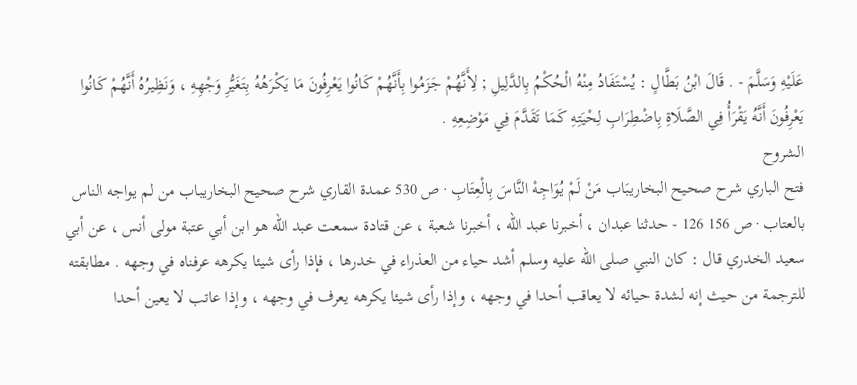عَلَيْهِ وَسَلَّمَ - . قَالَ ابْنُ بَطَّالٍ : يُسْتَفَادُ مِنْهُ الْحُكْمُ بِالدَّلِيلِ ; لِأَنَّهُمْ جَزَمُوا بِأَنَّهُمْ كَانُوا يَعْرِفُونَ مَا يَكْرَهُهُ بِتَغَيُّرِ وَجْهِهِ ، وَنَظِيرُهُ أَنَّهُمْ كَانُوا يَعْرِفُونَ أَنَّهُ يَقْرَأُ فِي الصَّلَاةِ بِاضْطِرَابِ لِحْيَتِهِ كَمَا تَقَدَّمَ فِي مَوْضِعِهِ .
الشروح
فتح الباري شرح صحيح البخاريبَاب مَنْ لَمْ يُوَاجِهْ النَّاسَ بِالْعِتَابِ · ص 530 عمدة القاري شرح صحيح البخاريباب من لم يواجه الناس بالعتاب · ص 156 126 - حدثنا عبدان ، أخبرنا عبد الله ، أخبرنا شعبة ، عن قتادة سمعت عبد الله هو ابن أبي عتبة مولى أنس ، عن أبي سعيد الخدري قال : كان النبي صلى الله عليه وسلم أشد حياء من العذراء في خدرها ، فإذا رأى شيئا يكرهه عرفناه في وجهه . مطابقته للترجمة من حيث إنه لشدة حيائه لا يعاقب أحدا في وجهه ، وإذا رأى شيئا يكرهه يعرف في وجهه ، وإذا عاتب لا يعين أحدا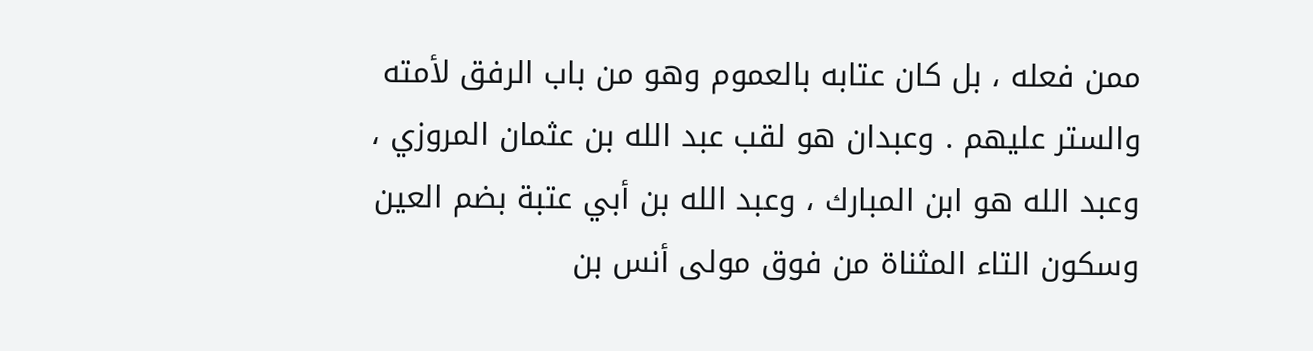ممن فعله ، بل كان عتابه بالعموم وهو من باب الرفق لأمته والستر عليهم . وعبدان هو لقب عبد الله بن عثمان المروزي ، وعبد الله هو ابن المبارك ، وعبد الله بن أبي عتبة بضم العين وسكون التاء المثناة من فوق مولى أنس بن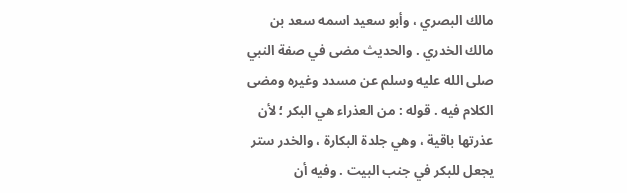مالك البصري ، وأبو سعيد اسمه سعد بن مالك الخدري . والحديث مضى في صفة النبي صلى الله عليه وسلم عن مسدد وغيره ومضى الكلام فيه . قوله : من العذراء هي البكر ؛ لأن عذرتها باقية ، وهي جلدة البكارة ، والخدر ستر يجعل للبكر في جنب البيت . وفيه أن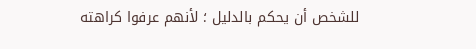للشخص أن يحكم بالدليل ؛ لأنهم عرفوا كراهته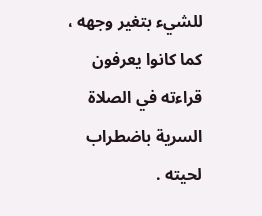للشيء بتغير وجهه ، كما كانوا يعرفون قراءته في الصلاة السرية باضطراب لحيته .